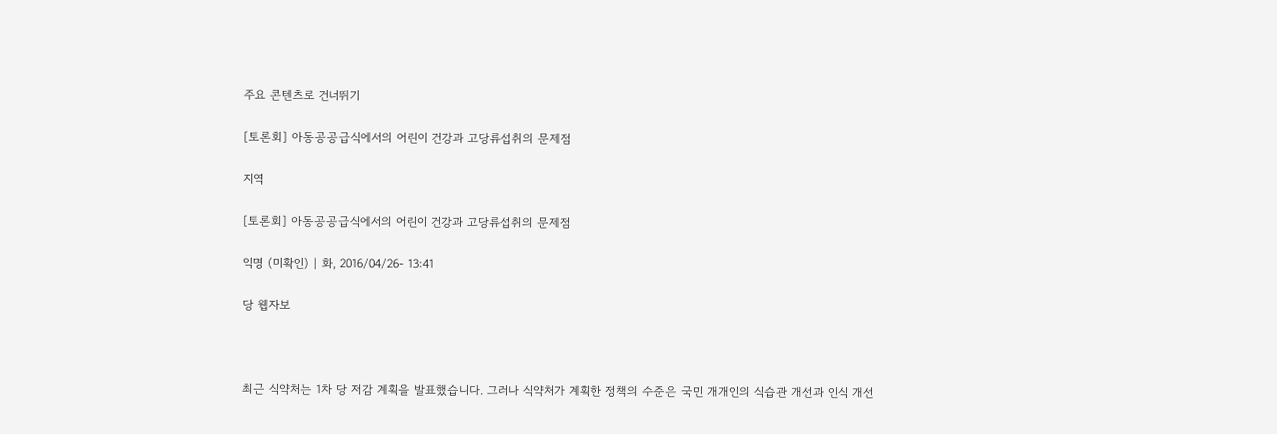주요 콘텐츠로 건너뛰기

[토론회] 아동공공급식에서의 어린이 건강과 고당류섭취의 문제점

지역

[토론회] 아동공공급식에서의 어린이 건강과 고당류섭취의 문제점

익명 (미확인) | 화, 2016/04/26- 13:41

당 웹자보



최근 식약처는 1차 당 저감 계획을 발표했습니다. 그러나 식약처가 계획한 정책의 수준은 국민 개개인의 식습관 개선과 인식 개선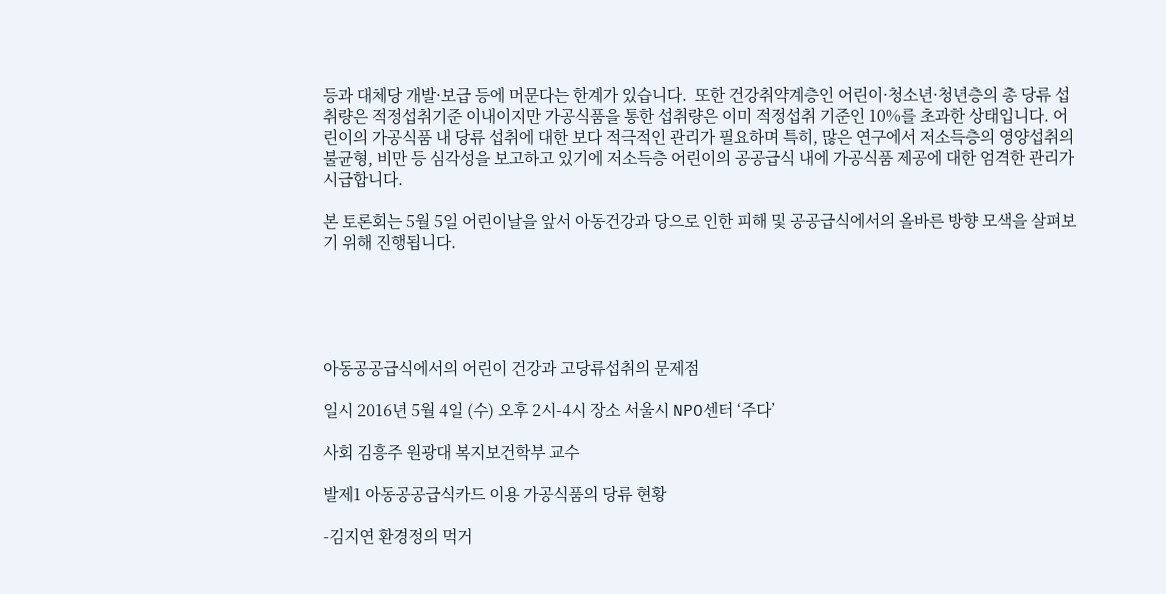등과 대체당 개발·보급 등에 머문다는 한계가 있습니다.  또한 건강취약계층인 어린이·청소년·청년층의 총 당류 섭취량은 적정섭취기준 이내이지만 가공식품을 통한 섭취량은 이미 적정섭취 기준인 10%를 초과한 상태입니다. 어린이의 가공식품 내 당류 섭취에 대한 보다 적극적인 관리가 필요하며 특히, 많은 연구에서 저소득층의 영양섭취의 불균형, 비만 등 심각성을 보고하고 있기에 저소득층 어린이의 공공급식 내에 가공식품 제공에 대한 엄격한 관리가 시급합니다.

본 토론회는 5월 5일 어린이날을 앞서 아동건강과 당으로 인한 피해 및 공공급식에서의 올바른 방향 모색을 살펴보기 위해 진행됩니다.





아동공공급식에서의 어린이 건강과 고당류섭취의 문제점

일시 2016년 5월 4일 (수) 오후 2시-4시 장소 서울시 NPO센터 ‘주다’

사회 김흥주 원광대 복지보건학부 교수

발제1 아동공공급식카드 이용 가공식품의 당류 현황

-김지연 환경정의 먹거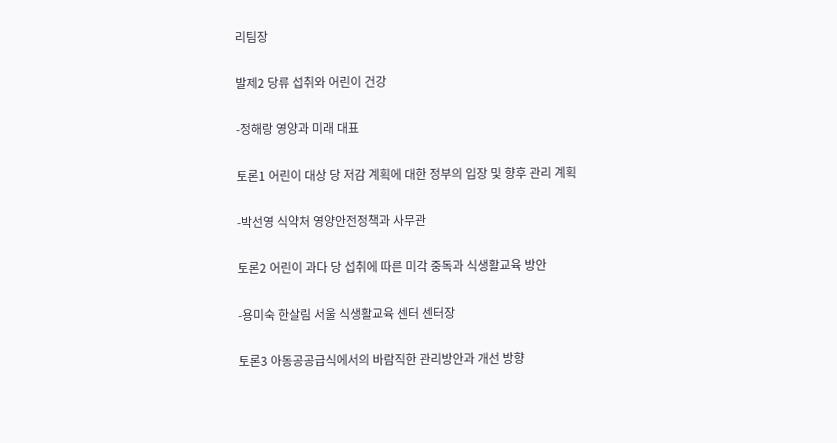리팀장

발제2 당류 섭취와 어린이 건강

-정해랑 영양과 미래 대표

토론1 어린이 대상 당 저감 계획에 대한 정부의 입장 및 향후 관리 계획

-박선영 식약처 영양안전정책과 사무관

토론2 어린이 과다 당 섭취에 따른 미각 중독과 식생활교육 방안

-용미숙 한살림 서울 식생활교육 센터 센터장

토론3 아동공공급식에서의 바람직한 관리방안과 개선 방향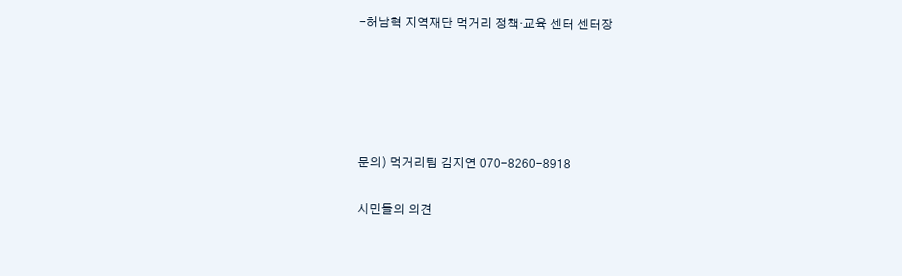-허남혁 지역재단 먹거리 정책·교육 센터 센터장





문의) 먹거리팀 김지연 070-8260-8918

시민들의 의견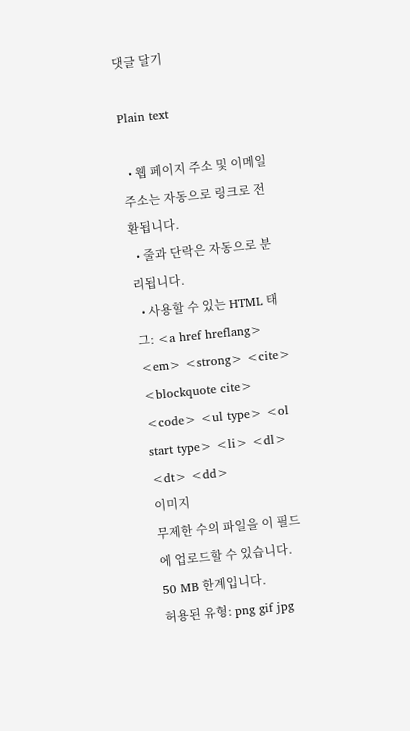댓글 달기

Plain text

  • 웹 페이지 주소 및 이메일 주소는 자동으로 링크로 전환됩니다.
  • 줄과 단락은 자동으로 분리됩니다.
  • 사용할 수 있는 HTML 태그: <a href hreflang> <em> <strong> <cite> <blockquote cite> <code> <ul type> <ol start type> <li> <dl> <dt> <dd>
이미지
무제한 수의 파일을 이 필드에 업로드할 수 있습니다.
50 MB 한계입니다.
허용된 유형: png gif jpg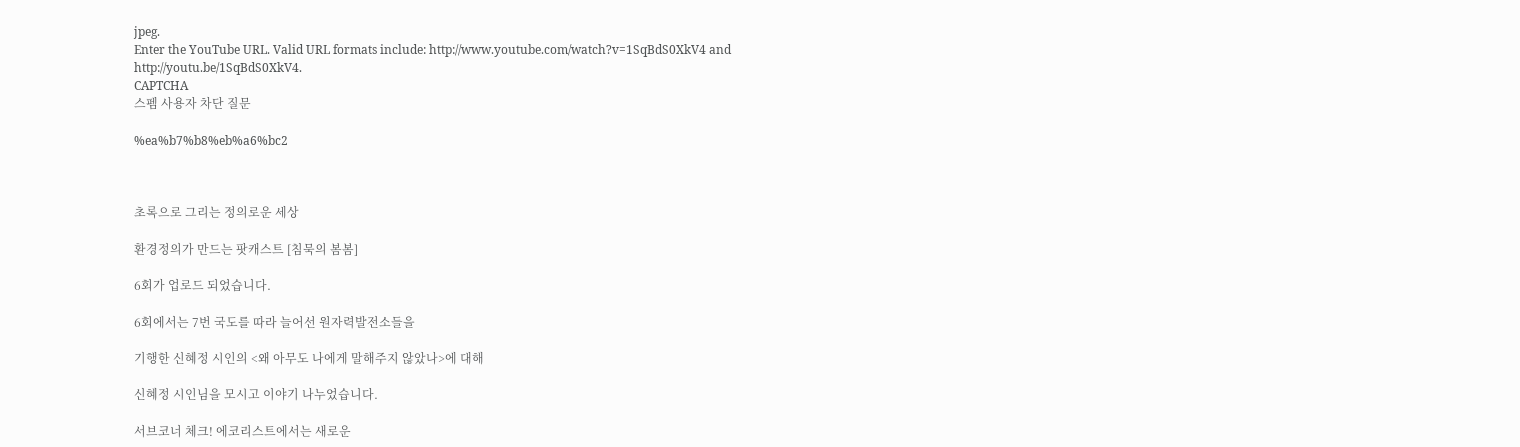jpeg.
Enter the YouTube URL. Valid URL formats include: http://www.youtube.com/watch?v=1SqBdS0XkV4 and http://youtu.be/1SqBdS0XkV4.
CAPTCHA
스펨 사용자 차단 질문

%ea%b7%b8%eb%a6%bc2



초록으로 그리는 정의로운 세상

환경정의가 만드는 팟캐스트 [침묵의 봄봄]

6회가 업로드 되었습니다.

6회에서는 7번 국도를 따라 늘어선 원자력발전소들을

기행한 신혜정 시인의 <왜 아무도 나에게 말해주지 않았나>에 대해

신혜정 시인님을 모시고 이야기 나누었습니다.

서브코너 체크! 에코리스트에서는 새로운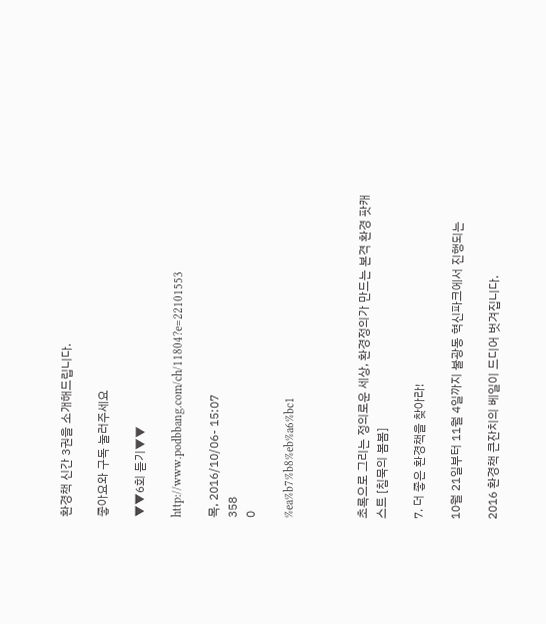환경책 신간 3권을 소개해드립니다.

좋아요와 구독 눌러주세요

▼▼6회 듣기▼▼

http://www.podbbang.com/ch/11804?e=22101553

목, 2016/10/06- 15:07
358
0

%ea%b7%b8%eb%a6%bc1



초록으로 그리는 정의로운 세상, 환경정의가 만드는 본격 환경 팟캐스트 [침묵의 봄봄]

7. 더 좋은 환경책을 찾아라!

10월 21일부터 11월 4일까지 불광동 혁신파크에서 진행되는

2016 환경책 큰잔치의 베일이 드디어 벗겨집니다.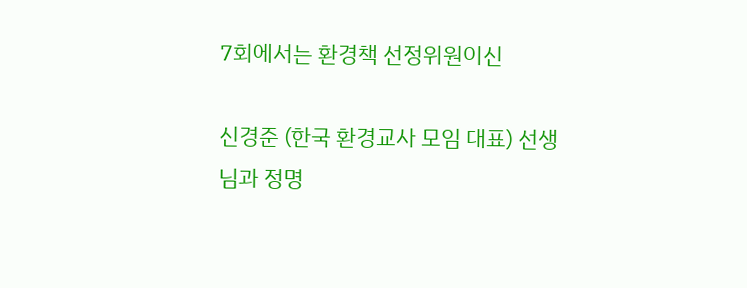7회에서는 환경책 선정위원이신

신경준 (한국 환경교사 모임 대표) 선생님과 정명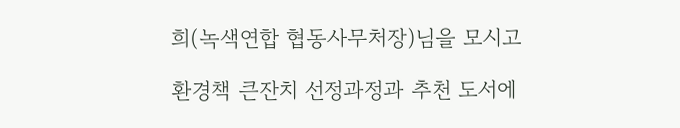희(녹색연합 협동사무처장)님을 모시고

환경책 큰잔치 선정과정과 추천 도서에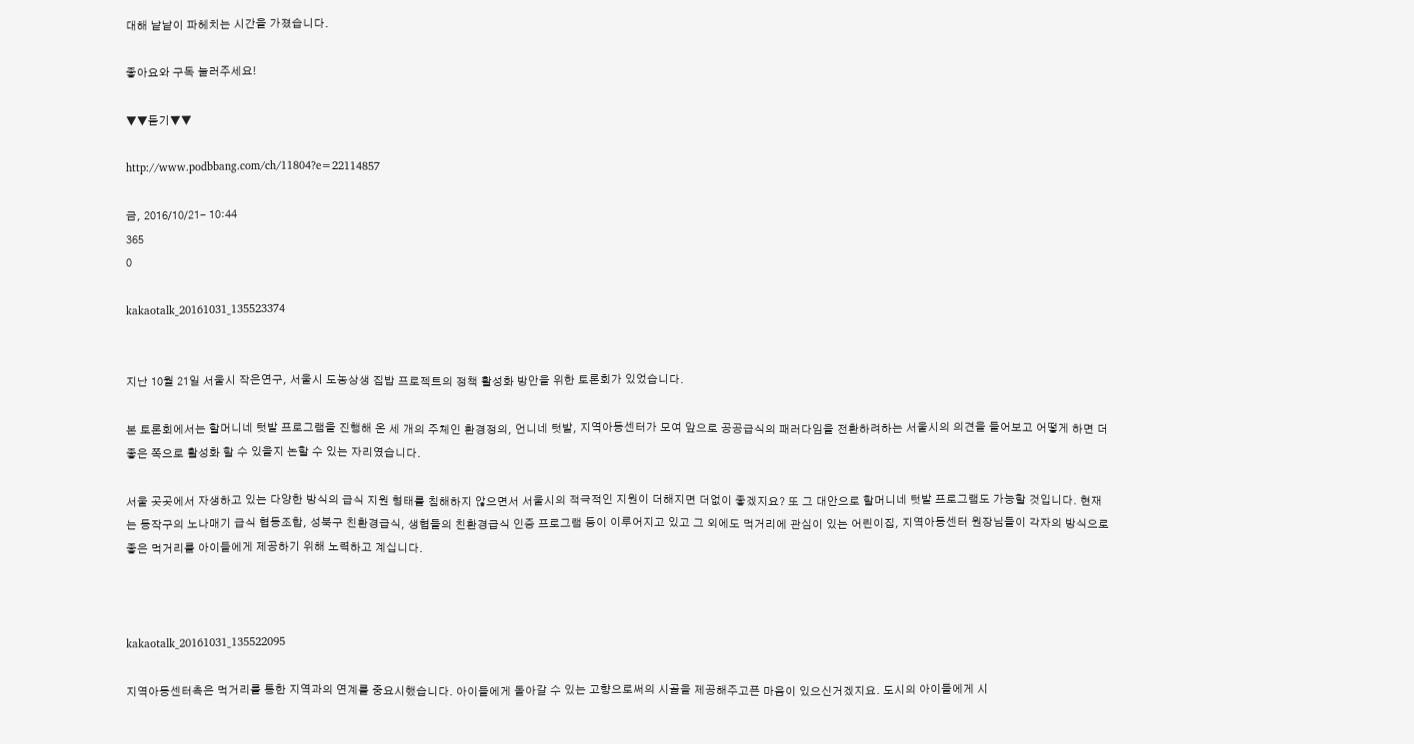대해 낱낱이 파헤치는 시간을 가졌습니다.

좋아요와 구독 눌러주세요!

▼▼듣기▼▼

http://www.podbbang.com/ch/11804?e=22114857

금, 2016/10/21- 10:44
365
0

kakaotalk_20161031_135523374


지난 10월 21일 서울시 작은연구, 서울시 도농상생 집밥 프로젝트의 정책 활성화 방안을 위한 토론회가 있었습니다.

본 토론회에서는 할머니네 텃밭 프로그램을 진행해 온 세 개의 주체인 환경정의, 언니네 텃밭, 지역아동센터가 모여 앞으로 공공급식의 패러다임을 전환하려하는 서울시의 의견을 들어보고 어떻게 하면 더 좋은 쪽으로 활성화 할 수 있을지 논할 수 있는 자리였습니다.

서울 곳곳에서 자생하고 있는 다양한 방식의 급식 지원 형태를 침해하지 않으면서 서울시의 적극적인 지원이 더해지면 더없이 좋겠지요? 또 그 대안으로 할머니네 텃밭 프로그램도 가능할 것입니다. 현재는 동작구의 노나매기 급식 협동조합, 성북구 친환경급식, 생협들의 친환경급식 인증 프로그램 등이 이루어지고 있고 그 외에도 먹거리에 관심이 있는 어린이집, 지역아동센터 원장님들이 각자의 방식으로 좋은 먹거리를 아이들에게 제공하기 위해 노력하고 계십니다.



kakaotalk_20161031_135522095

지역아동센터측은 먹거리를 통한 지역과의 연계를 중요시했습니다. 아이들에게 돌아갈 수 있는 고향으로써의 시골을 제공해주고픈 마음이 있으신거겠지요. 도시의 아이들에게 시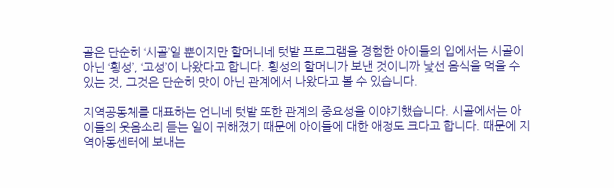골은 단순히 ‘시골’일 뿐이지만 할머니네 텃밭 프로그램을 경험한 아이들의 입에서는 시골이 아닌 ‘횡성’, ‘고성’이 나왔다고 합니다. 횡성의 할머니가 보낸 것이니까 낯선 음식을 먹을 수 있는 것, 그것은 단순히 맛이 아닌 관계에서 나왔다고 볼 수 있습니다.

지역공동체를 대표하는 언니네 텃밭 또한 관계의 중요성을 이야기했습니다. 시골에서는 아이들의 웃음소리 듣는 일이 귀해졌기 때문에 아이들에 대한 애정도 크다고 합니다. 때문에 지역아동센터에 보내는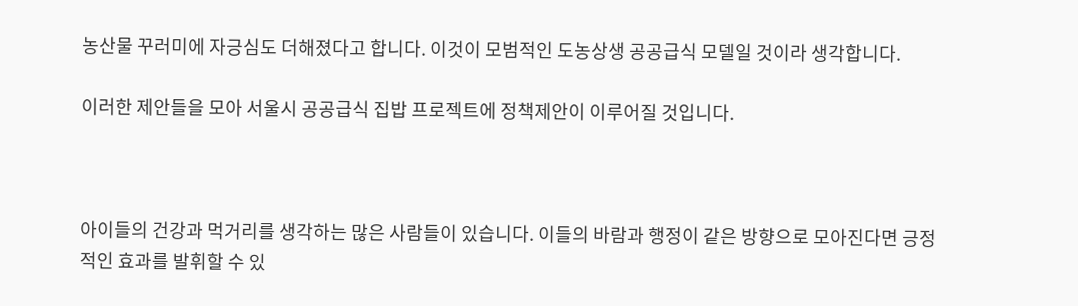농산물 꾸러미에 자긍심도 더해졌다고 합니다. 이것이 모범적인 도농상생 공공급식 모델일 것이라 생각합니다.

이러한 제안들을 모아 서울시 공공급식 집밥 프로젝트에 정책제안이 이루어질 것입니다.



아이들의 건강과 먹거리를 생각하는 많은 사람들이 있습니다. 이들의 바람과 행정이 같은 방향으로 모아진다면 긍정적인 효과를 발휘할 수 있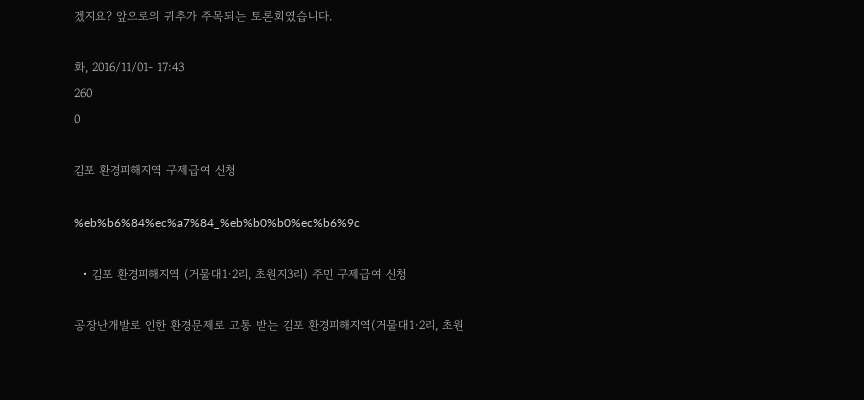겠지요? 앞으로의 귀추가 주목되는 토론회였습니다.

화, 2016/11/01- 17:43
260
0

김포 환경피해지역 구제급여 신청

%eb%b6%84%ec%a7%84_%eb%b0%b0%ec%b6%9c

  • 김포 환경피해지역 (거물대1·2리, 초원지3리) 주민 구제급여 신청

공장난개발로 인한 환경문제로 고통 받는 김포 환경피해지역(거물대1·2리, 초원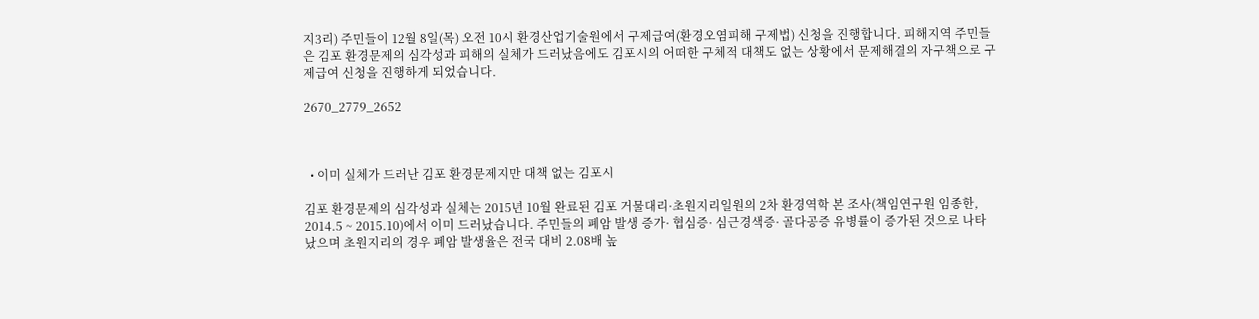지3리) 주민들이 12월 8일(목) 오전 10시 환경산업기술원에서 구제급여(환경오염피해 구제법) 신청을 진행합니다. 피해지역 주민들은 김포 환경문제의 심각성과 피해의 실체가 드러났음에도 김포시의 어떠한 구체적 대책도 없는 상황에서 문제해결의 자구책으로 구제급여 신청을 진행하게 되었습니다.

2670_2779_2652



  • 이미 실체가 드러난 김포 환경문제지만 대책 없는 김포시

김포 환경문제의 심각성과 실체는 2015년 10월 완료된 김포 거물대리·초원지리일원의 2차 환경역학 본 조사(책임연구원 임종한, 2014.5 ~ 2015.10)에서 이미 드러났습니다. 주민들의 폐암 발생 증가· 협심증· 심근경색증· 골다공증 유병률이 증가된 것으로 나타났으며 초원지리의 경우 폐암 발생율은 전국 대비 2.08배 높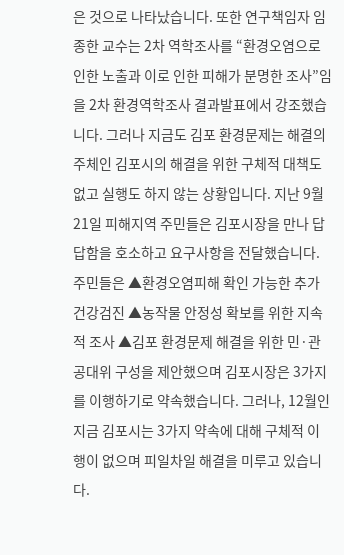은 것으로 나타났습니다. 또한 연구책임자 임종한 교수는 2차 역학조사를 “환경오염으로 인한 노출과 이로 인한 피해가 분명한 조사”임을 2차 환경역학조사 결과발표에서 강조했습니다. 그러나 지금도 김포 환경문제는 해결의 주체인 김포시의 해결을 위한 구체적 대책도 없고 실행도 하지 않는 상황입니다. 지난 9월 21일 피해지역 주민들은 김포시장을 만나 답답함을 호소하고 요구사항을 전달했습니다. 주민들은 ▲환경오염피해 확인 가능한 추가 건강검진 ▲농작물 안정성 확보를 위한 지속적 조사 ▲김포 환경문제 해결을 위한 민·관 공대위 구성을 제안했으며 김포시장은 3가지를 이행하기로 약속했습니다. 그러나, 12월인 지금 김포시는 3가지 약속에 대해 구체적 이행이 없으며 피일차일 해결을 미루고 있습니다.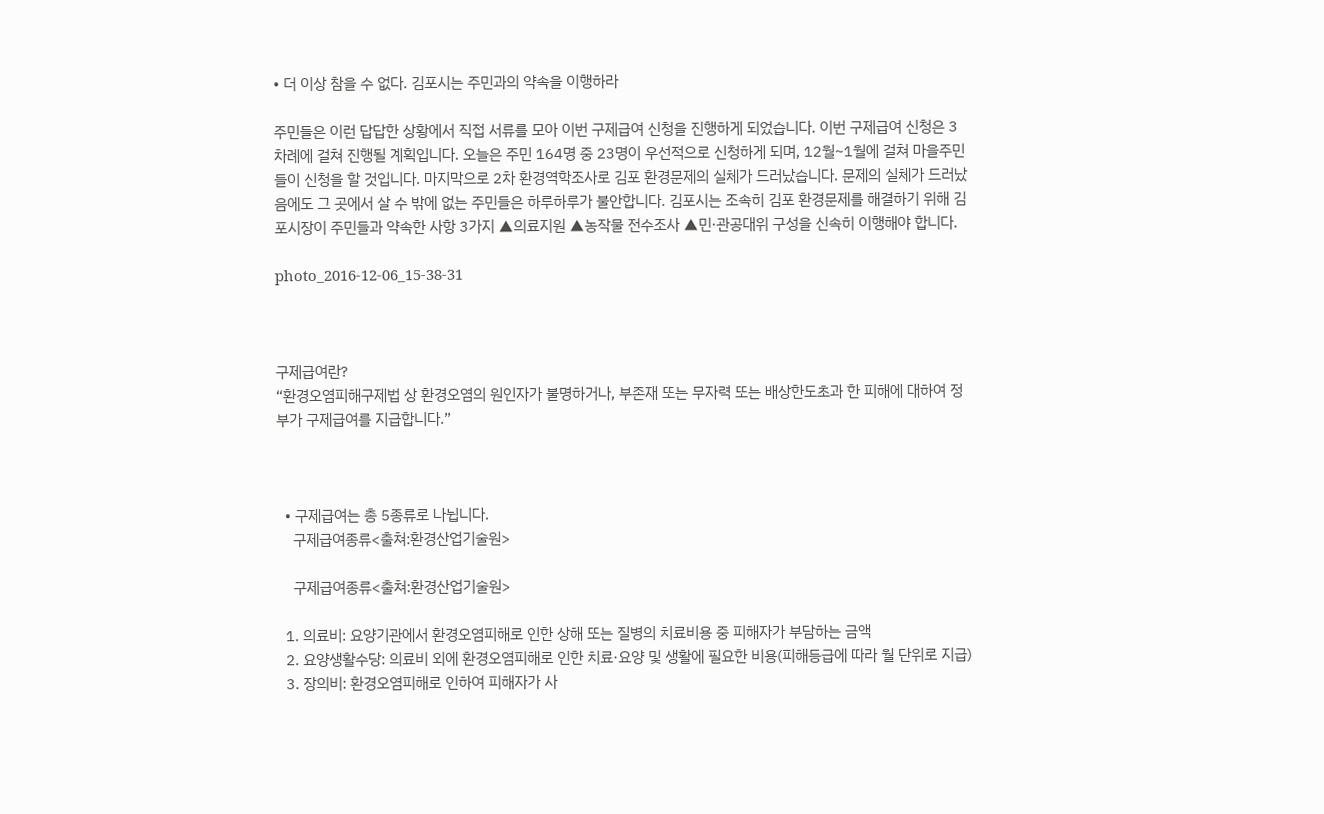• 더 이상 참을 수 없다. 김포시는 주민과의 약속을 이행하라

주민들은 이런 답답한 상황에서 직접 서류를 모아 이번 구제급여 신청을 진행하게 되었습니다. 이번 구제급여 신청은 3차례에 걸쳐 진행될 계획입니다. 오늘은 주민 164명 중 23명이 우선적으로 신청하게 되며, 12월~1월에 걸쳐 마을주민들이 신청을 할 것입니다. 마지막으로 2차 환경역학조사로 김포 환경문제의 실체가 드러났습니다. 문제의 실체가 드러났음에도 그 곳에서 살 수 밖에 없는 주민들은 하루하루가 불안합니다. 김포시는 조속히 김포 환경문제를 해결하기 위해 김포시장이 주민들과 약속한 사항 3가지 ▲의료지원 ▲농작물 전수조사 ▲민·관공대위 구성을 신속히 이행해야 합니다.

photo_2016-12-06_15-38-31



구제급여란?
“환경오염피해구제법 상 환경오염의 원인자가 불명하거나, 부존재 또는 무자력 또는 배상한도초과 한 피해에 대하여 정부가 구제급여를 지급합니다.”



  • 구제급여는 총 5종류로 나뉩니다.
    구제급여종류<출쳐:환경산업기술원>

    구제급여종류<출쳐:환경산업기술원>

  1. 의료비: 요양기관에서 환경오염피해로 인한 상해 또는 질병의 치료비용 중 피해자가 부담하는 금액
  2. 요양생활수당: 의료비 외에 환경오염피해로 인한 치료·요양 및 생활에 필요한 비용(피해등급에 따라 월 단위로 지급)
  3. 장의비: 환경오염피해로 인하여 피해자가 사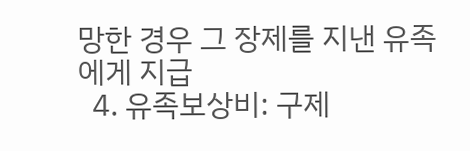망한 경우 그 장제를 지낸 유족에게 지급
  4. 유족보상비: 구제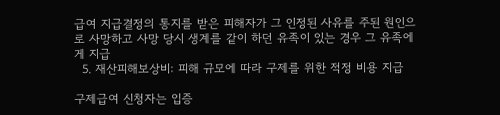급여 지급결정의 통지를 받은 피해자가 그 인정된 사유를 주된 원인으로 사망하고 사망 당시 생계를 같이 하던 유족이 있는 경우 그 유족에게 지급
  5. 재산피해보상비: 피해 규모에 따라 구제를 위한 적정 비용 지급

구제급여 신청자는 입증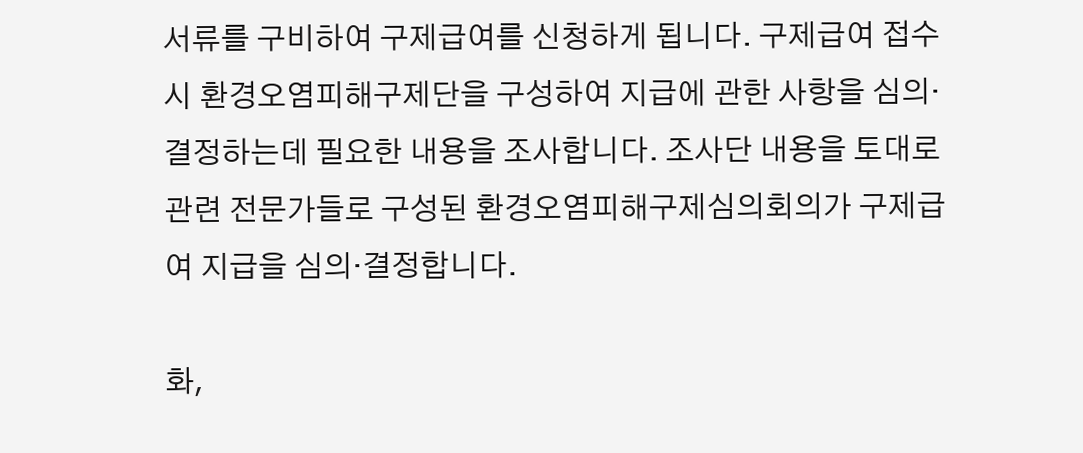서류를 구비하여 구제급여를 신청하게 됩니다. 구제급여 접수시 환경오염피해구제단을 구성하여 지급에 관한 사항을 심의·결정하는데 필요한 내용을 조사합니다. 조사단 내용을 토대로 관련 전문가들로 구성된 환경오염피해구제심의회의가 구제급여 지급을 심의·결정합니다.

화,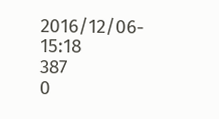2016/12/06- 15:18
387
0